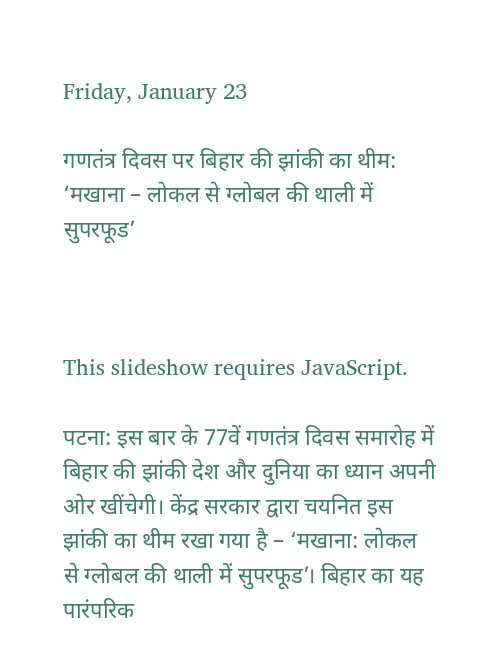Friday, January 23

गणतंत्र दिवस पर बिहार की झांकी का थीम: ‘मखाना – लोकल से ग्लोबल की थाली में सुपरफूड’



This slideshow requires JavaScript.

पटना: इस बार के 77वें गणतंत्र दिवस समारोह में बिहार की झांकी देश और दुनिया का ध्यान अपनी ओर खींचेगी। केंद्र सरकार द्वारा चयनित इस झांकी का थीम रखा गया है – ‘मखाना: लोकल से ग्लोबल की थाली में सुपरफूड’। बिहार का यह पारंपरिक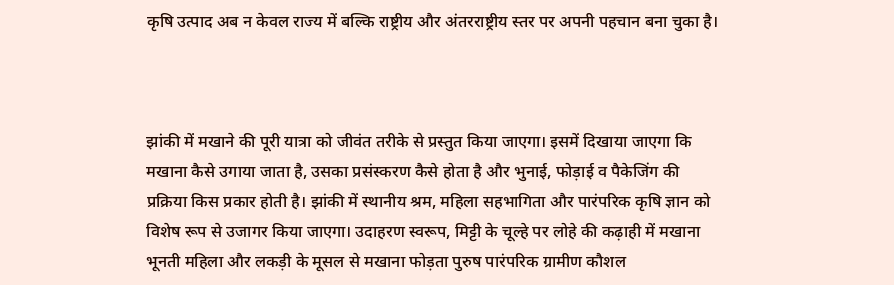कृषि उत्पाद अब न केवल राज्य में बल्कि राष्ट्रीय और अंतरराष्ट्रीय स्तर पर अपनी पहचान बना चुका है।



झांकी में मखाने की पूरी यात्रा को जीवंत तरीके से प्रस्तुत किया जाएगा। इसमें दिखाया जाएगा कि मखाना कैसे उगाया जाता है, उसका प्रसंस्करण कैसे होता है और भुनाई, फोड़ाई व पैकेजिंग की प्रक्रिया किस प्रकार होती है। झांकी में स्थानीय श्रम, महिला सहभागिता और पारंपरिक कृषि ज्ञान को विशेष रूप से उजागर किया जाएगा। उदाहरण स्वरूप, मिट्टी के चूल्हे पर लोहे की कढ़ाही में मखाना भूनती महिला और लकड़ी के मूसल से मखाना फोड़ता पुरुष पारंपरिक ग्रामीण कौशल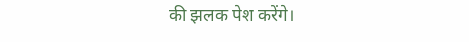की झलक पेश करेंगे।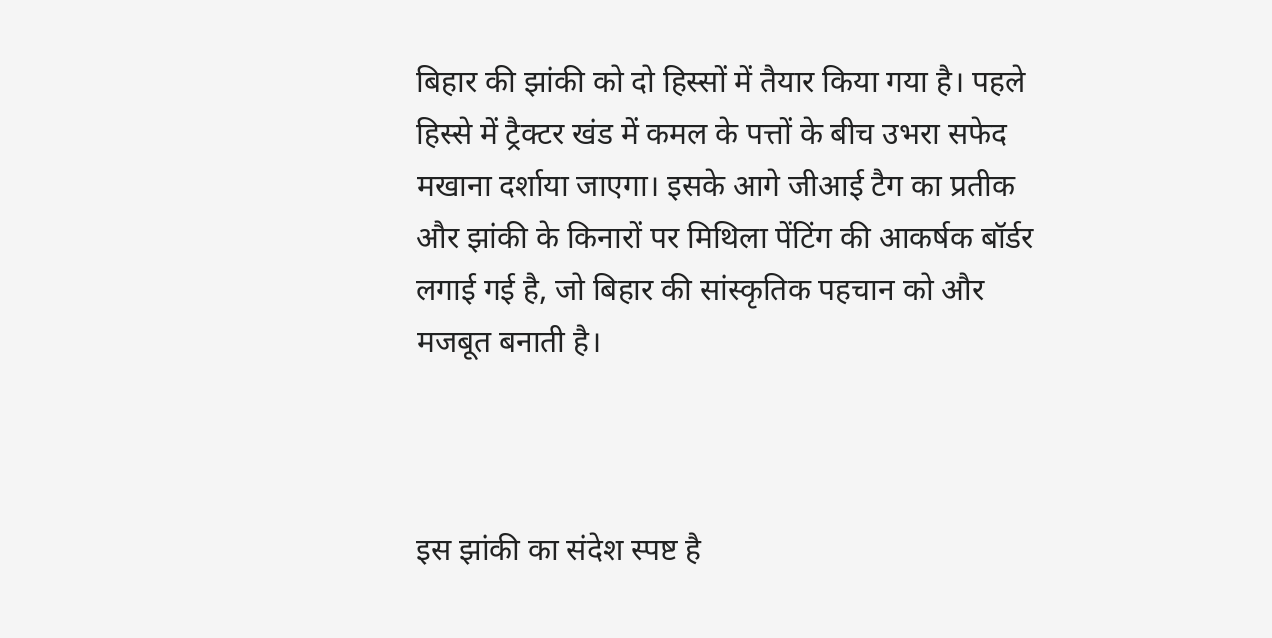बिहार की झांकी को दो हिस्सों में तैयार किया गया है। पहले हिस्से में ट्रैक्टर खंड में कमल के पत्तों के बीच उभरा सफेद मखाना दर्शाया जाएगा। इसके आगे जीआई टैग का प्रतीक और झांकी के किनारों पर मिथिला पेंटिंग की आकर्षक बॉर्डर लगाई गई है, जो बिहार की सांस्कृतिक पहचान को और मजबूत बनाती है।



इस झांकी का संदेश स्पष्ट है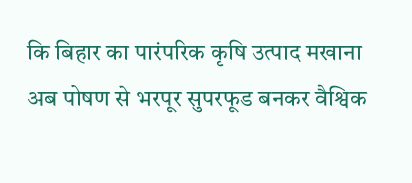कि बिहार का पारंपरिक कृषि उत्पाद मखाना अब पोषण से भरपूर सुपरफूड बनकर वैश्विक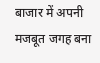बाजार में अपनी मजबूत जगह बना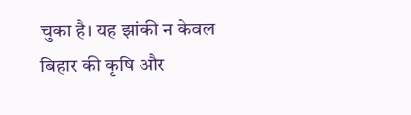चुका है। यह झांकी न केवल बिहार की कृषि और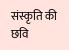संस्कृति की छवि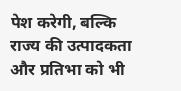पेश करेगी, बल्कि राज्य की उत्पादकता और प्रतिभा को भी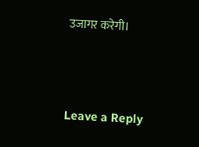उजागर करेगी।



Leave a Reply